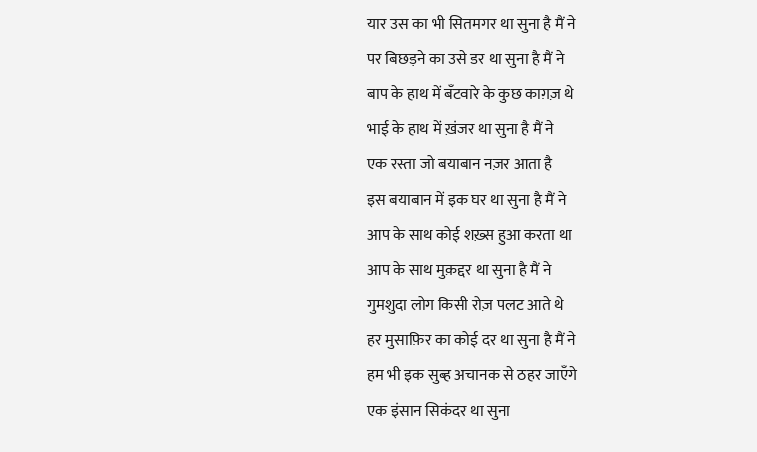यार उस का भी सितमगर था सुना है मैं ने
पर बिछड़ने का उसे डर था सुना है मैं ने
बाप के हाथ में बँटवारे के कुछ काग़ज़ थे
भाई के हाथ में ख़ंजर था सुना है मैं ने
एक रस्ता जो बयाबान नज़र आता है
इस बयाबान में इक घर था सुना है मैं ने
आप के साथ कोई शख़्स हुआ करता था
आप के साथ मुक़द्दर था सुना है मैं ने
गुमशुदा लोग किसी रोज़ पलट आते थे
हर मुसाफ़िर का कोई दर था सुना है मैं ने
हम भी इक सुब्ह अचानक से ठहर जाएँगे
एक इंसान सिकंदर था सुना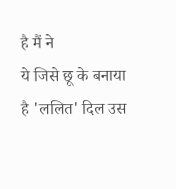है मैं ने
ये जिसे छू के बनाया है 'ललित' दिल उस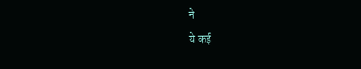ने
ये कई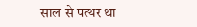साल से पत्थर था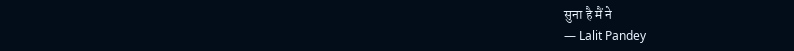सुना है मैं ने
— Lalit Pandey